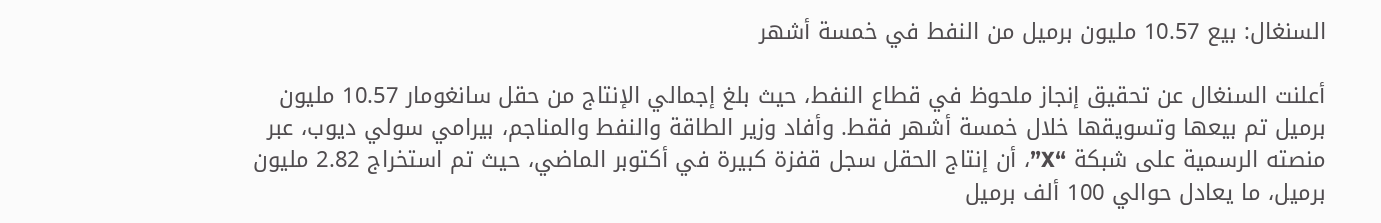السنغال: بيع 10.57 مليون برميل من النفط في خمسة أشهر

أعلنت السنغال عن تحقيق إنجاز ملحوظ في قطاع النفط، حيث بلغ إجمالي الإنتاج من حقل سانغومار 10.57 مليون برميل تم بيعها وتسويقها خلال خمسة أشهر فقط. وأفاد وزير الطاقة والنفط والمناجم، بيرامي سولي ديوب، عبر منصته الرسمية على شبكة “X”، أن إنتاج الحقل سجل قفزة كبيرة في أكتوبر الماضي، حيث تم استخراج 2.82 مليون برميل، ما يعادل حوالي 100 ألف برميل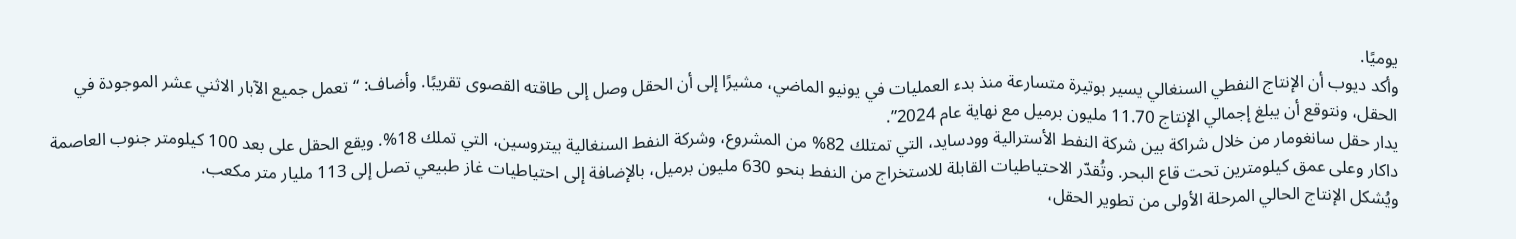يوميًا.
وأكد ديوب أن الإنتاج النفطي السنغالي يسير بوتيرة متسارعة منذ بدء العمليات في يونيو الماضي، مشيرًا إلى أن الحقل وصل إلى طاقته القصوى تقريبًا. وأضاف: “تعمل جميع الآبار الاثني عشر الموجودة في الحقل، ونتوقع أن يبلغ إجمالي الإنتاج 11.70 مليون برميل مع نهاية عام 2024”.
يدار حقل سانغومار من خلال شراكة بين شركة النفط الأسترالية وودسايد، التي تمتلك 82% من المشروع، وشركة النفط السنغالية بيتروسين، التي تملك 18%. ويقع الحقل على بعد 100 كيلومتر جنوب العاصمة داكار وعلى عمق كيلومترين تحت قاع البحر. وتُقدّر الاحتياطيات القابلة للاستخراج من النفط بنحو 630 مليون برميل، بالإضافة إلى احتياطيات غاز طبيعي تصل إلى 113 مليار متر مكعب.
ويُشكل الإنتاج الحالي المرحلة الأولى من تطوير الحقل،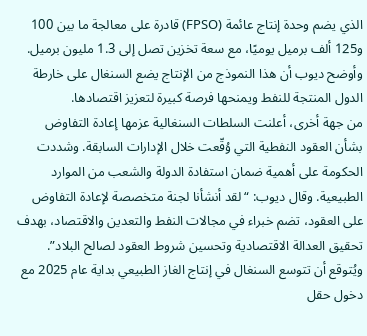الذي يضم وحدة إنتاج عائمة (FPSO) قادرة على معالجة ما بين 100 و125 ألف برميل يوميًا، مع سعة تخزين تصل إلى 1.3 مليون برميل. وأوضح ديوب أن هذا النموذج من الإنتاج يضع السنغال على خارطة الدول المنتجة للنفط ويمنحها فرصة كبيرة لتعزيز اقتصادها.
من جهة أخرى، أعلنت السلطات السنغالية عزمها إعادة التفاوض بشأن العقود النفطية التي وُقّعت خلال الإدارات السابقة. وشددت الحكومة على أهمية ضمان استفادة الدولة والشعب من الموارد الطبيعية. وقال ديوب: “لقد أنشأنا لجنة متخصصة لإعادة التفاوض على العقود، تضم خبراء في مجالات النفط والتعدين والاقتصاد، بهدف تحقيق العدالة الاقتصادية وتحسين شروط العقود لصالح البلاد”.
ويُتوقع أن تتوسع السنغال في إنتاج الغاز الطبيعي بداية عام 2025 مع دخول حقل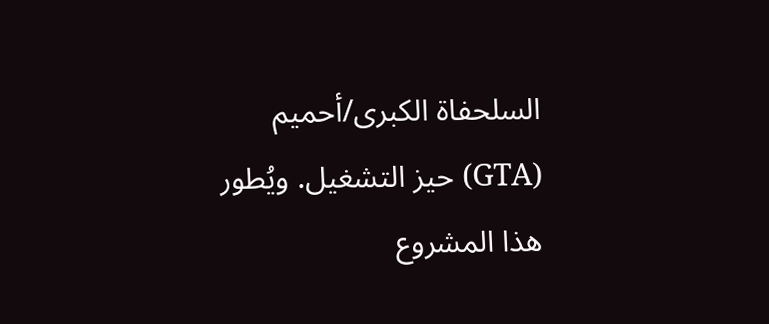السلحفاة الكبرى/أحميم (GTA) حيز التشغيل. ويُطور هذا المشروع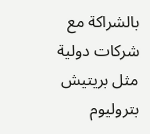بالشراكة مع شركات دولية مثل بريتيش بتروليوم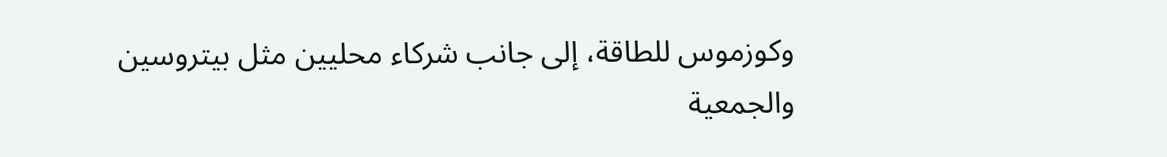وكوزموس للطاقة، إلى جانب شركاء محليين مثل بيتروسين والجمعية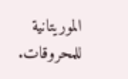الموريتانية للمحروقات.